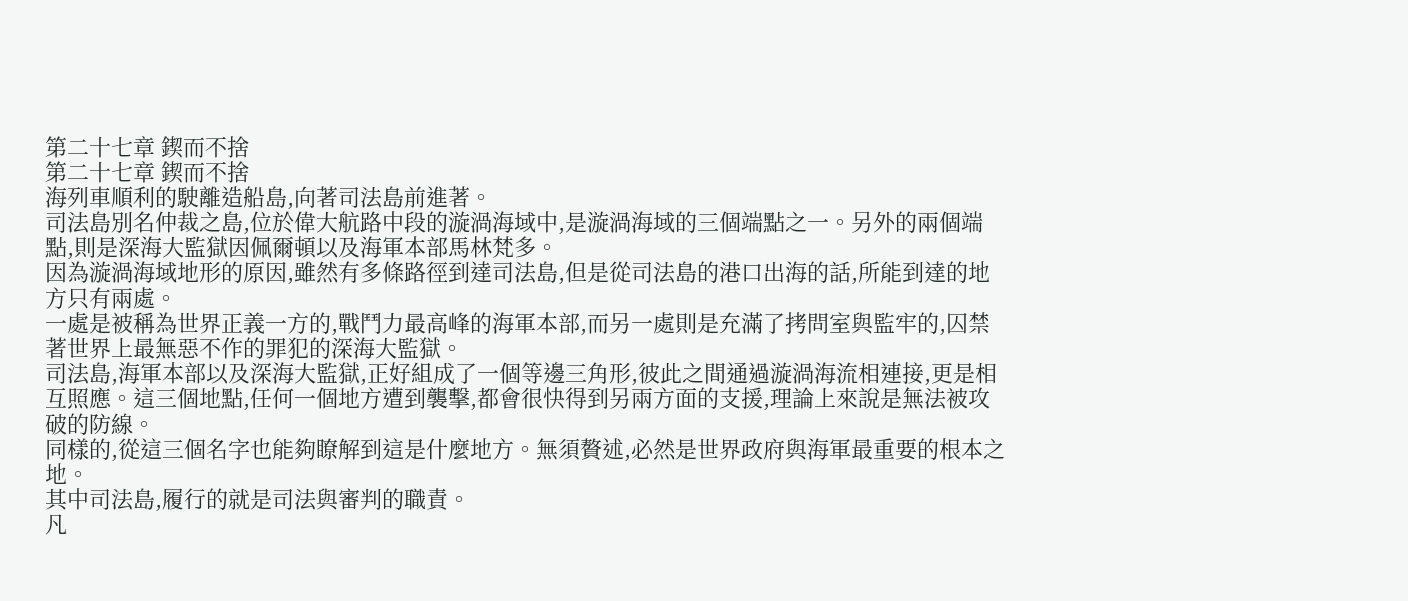第二十七章 鍥而不捨
第二十七章 鍥而不捨
海列車順利的駛離造船島,向著司法島前進著。
司法島別名仲裁之島,位於偉大航路中段的漩渦海域中,是漩渦海域的三個端點之一。另外的兩個端點,則是深海大監獄因佩爾頓以及海軍本部馬林梵多。
因為漩渦海域地形的原因,雖然有多條路徑到達司法島,但是從司法島的港口出海的話,所能到達的地方只有兩處。
一處是被稱為世界正義一方的,戰鬥力最高峰的海軍本部,而另一處則是充滿了拷問室與監牢的,囚禁著世界上最無惡不作的罪犯的深海大監獄。
司法島,海軍本部以及深海大監獄,正好組成了一個等邊三角形,彼此之間通過漩渦海流相連接,更是相互照應。這三個地點,任何一個地方遭到襲擊,都會很快得到另兩方面的支援,理論上來說是無法被攻破的防線。
同樣的,從這三個名字也能夠瞭解到這是什麼地方。無須贅述,必然是世界政府與海軍最重要的根本之地。
其中司法島,履行的就是司法與審判的職責。
凡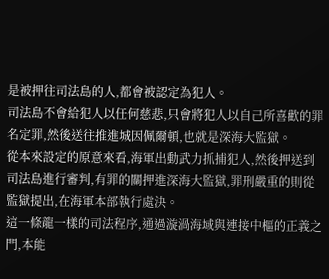是被押往司法島的人,都會被認定為犯人。
司法島不會給犯人以任何慈悲,只會將犯人以自己所喜歡的罪名定罪,然後送往推進城因佩爾頓,也就是深海大監獄。
從本來設定的原意來看,海軍出動武力抓捕犯人,然後押送到司法島進行審判,有罪的關押進深海大監獄,罪刑嚴重的則從監獄提出,在海軍本部執行處決。
這一條龍一樣的司法程序,通過漩渦海域與連接中樞的正義之門,本能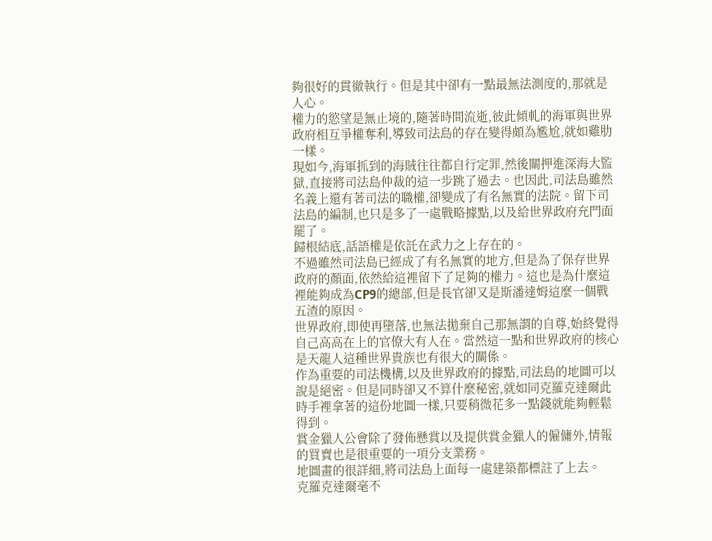夠很好的貫徹執行。但是其中卻有一點最無法測度的,那就是人心。
權力的慾望是無止境的,隨著時間流逝,彼此傾軋的海軍與世界政府相互爭權奪利,導致司法島的存在變得頗為尷尬,就如雞肋一樣。
現如今,海軍抓到的海賊往往都自行定罪,然後關押進深海大監獄,直接將司法島仲裁的這一步跳了過去。也因此,司法島雖然名義上還有著司法的職權,卻變成了有名無實的法院。留下司法島的編制,也只是多了一處戰略據點,以及給世界政府充門面罷了。
歸根結底,話語權是依託在武力之上存在的。
不過雖然司法島已經成了有名無實的地方,但是為了保存世界政府的顏面,依然給這裡留下了足夠的權力。這也是為什麼這裡能夠成為CP9的總部,但是長官卻又是斯潘達姆這麼一個戰五渣的原因。
世界政府,即使再墮落,也無法拋棄自己那無謂的自尊,始終覺得自己高高在上的官僚大有人在。當然這一點和世界政府的核心是天龍人這種世界貴族也有很大的關係。
作為重要的司法機構,以及世界政府的據點,司法島的地圖可以說是絕密。但是同時卻又不算什麼秘密,就如同克羅克達爾此時手裡拿著的這份地圖一樣,只要稍微花多一點錢就能夠輕鬆得到。
賞金獵人公會除了發佈懸賞以及提供賞金獵人的僱傭外,情報的買賣也是很重要的一項分支業務。
地圖畫的很詳細,將司法島上面每一處建築都標註了上去。
克羅克達爾毫不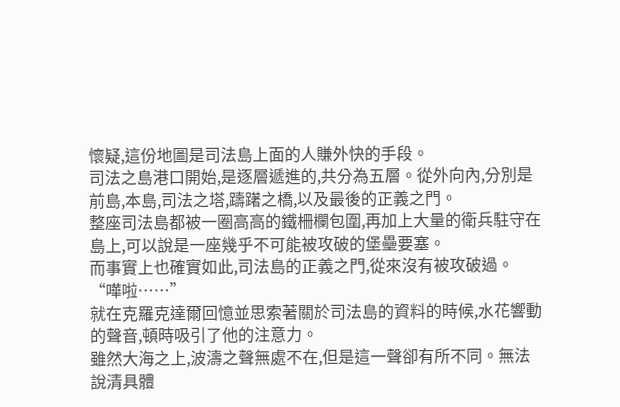懷疑,這份地圖是司法島上面的人賺外快的手段。
司法之島港口開始,是逐層遞進的,共分為五層。從外向內,分別是前島,本島,司法之塔,躊躇之橋,以及最後的正義之門。
整座司法島都被一圈高高的鐵柵欄包圍,再加上大量的衛兵駐守在島上,可以說是一座幾乎不可能被攻破的堡壘要塞。
而事實上也確實如此,司法島的正義之門,從來沒有被攻破過。
“嘩啦……”
就在克羅克達爾回憶並思索著關於司法島的資料的時候,水花響動的聲音,頓時吸引了他的注意力。
雖然大海之上,波濤之聲無處不在,但是這一聲卻有所不同。無法說清具體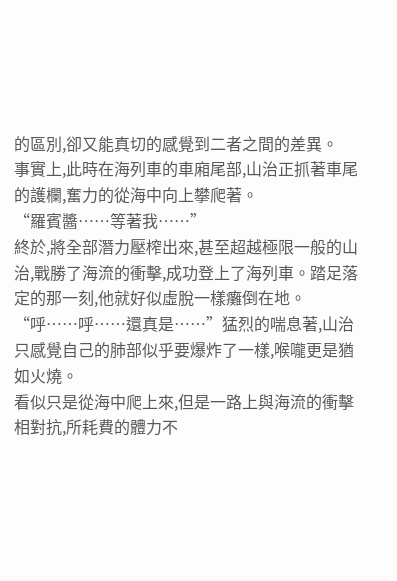的區別,卻又能真切的感覺到二者之間的差異。
事實上,此時在海列車的車廂尾部,山治正抓著車尾的護欄,奮力的從海中向上攀爬著。
“羅賓醬……等著我……”
終於,將全部潛力壓榨出來,甚至超越極限一般的山治,戰勝了海流的衝擊,成功登上了海列車。踏足落定的那一刻,他就好似虛脫一樣癱倒在地。
“呼……呼……還真是……”猛烈的喘息著,山治只感覺自己的肺部似乎要爆炸了一樣,喉嚨更是猶如火燒。
看似只是從海中爬上來,但是一路上與海流的衝擊相對抗,所耗費的體力不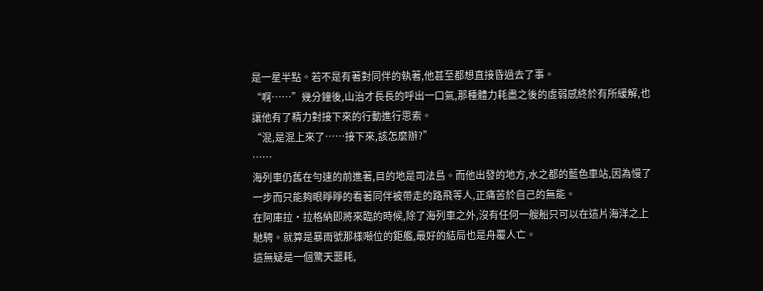是一星半點。若不是有著對同伴的執著,他甚至都想直接昏過去了事。
“啊……”幾分鐘後,山治才長長的呼出一口氣,那種體力耗盡之後的虛弱感終於有所緩解,也讓他有了精力對接下來的行動進行思索。
“混,是混上來了……接下來,該怎麼辦?”
……
海列車仍舊在勻速的前進著,目的地是司法島。而他出發的地方,水之都的藍色車站,因為慢了一步而只能夠眼睜睜的看著同伴被帶走的路飛等人,正痛苦於自己的無能。
在阿庫拉·拉格納即將來臨的時候,除了海列車之外,沒有任何一艘船只可以在這片海洋之上馳騁。就算是暴雨號那樣噸位的鉅艦,最好的結局也是舟覆人亡。
這無疑是一個驚天噩耗,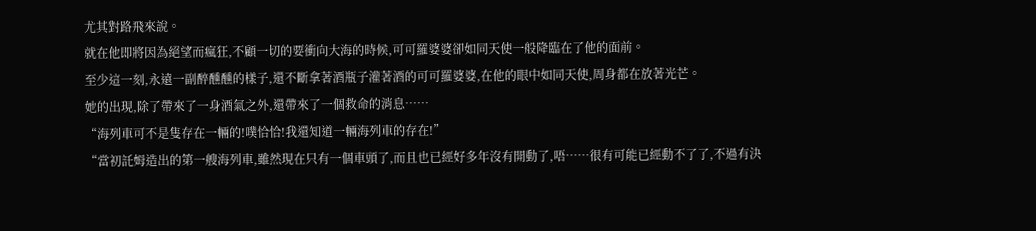尤其對路飛來說。
就在他即將因為絕望而瘋狂,不顧一切的要衝向大海的時候,可可羅婆婆卻如同天使一般降臨在了他的面前。
至少這一刻,永遠一副醉醺醺的樣子,還不斷拿著酒瓶子灌著酒的可可羅婆婆,在他的眼中如同天使,周身都在放著光芒。
她的出現,除了帶來了一身酒氣之外,還帶來了一個救命的消息……
“海列車可不是隻存在一輛的!噗恰恰!我還知道一輛海列車的存在!”
“當初託姆造出的第一艘海列車,雖然現在只有一個車頭了,而且也已經好多年沒有開動了,唔……很有可能已經動不了了,不過有決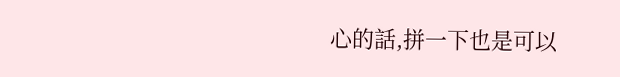心的話,拼一下也是可以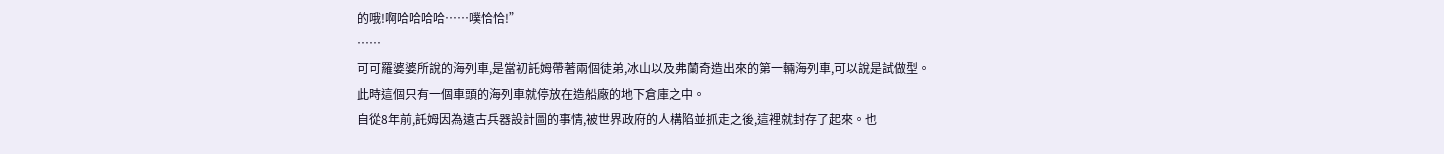的哦!啊哈哈哈哈……噗恰恰!”
……
可可羅婆婆所說的海列車,是當初託姆帶著兩個徒弟,冰山以及弗蘭奇造出來的第一輛海列車,可以說是試做型。
此時這個只有一個車頭的海列車就停放在造船廠的地下倉庫之中。
自從8年前,託姆因為遠古兵器設計圖的事情,被世界政府的人構陷並抓走之後,這裡就封存了起來。也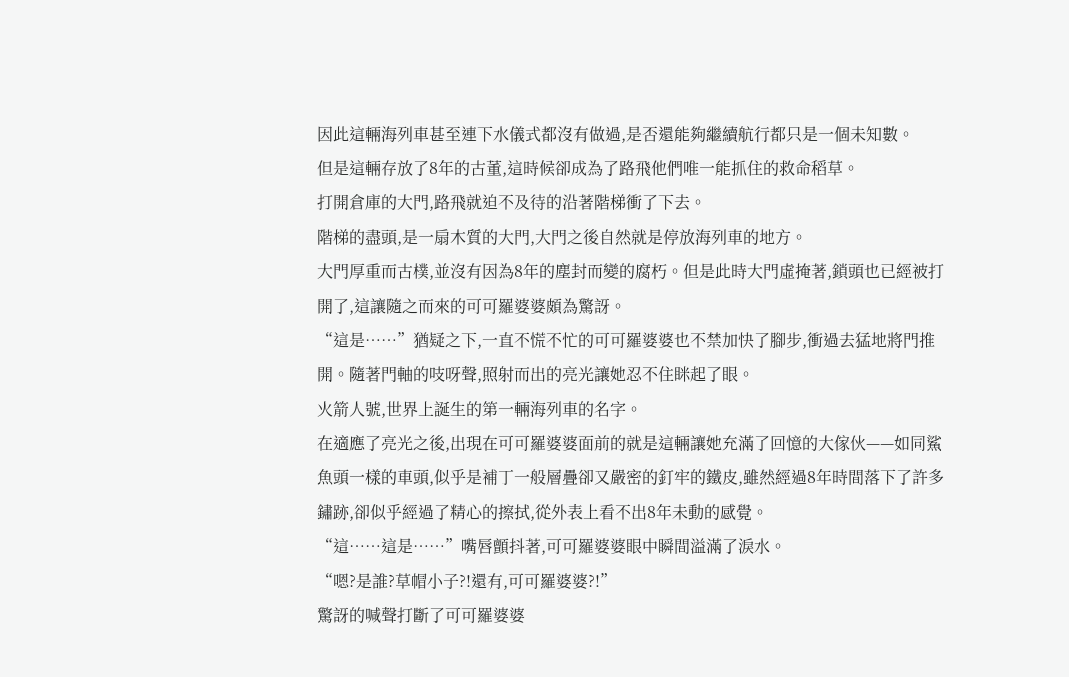因此這輛海列車甚至連下水儀式都沒有做過,是否還能夠繼續航行都只是一個未知數。
但是這輛存放了8年的古董,這時候卻成為了路飛他們唯一能抓住的救命稻草。
打開倉庫的大門,路飛就迫不及待的沿著階梯衝了下去。
階梯的盡頭,是一扇木質的大門,大門之後自然就是停放海列車的地方。
大門厚重而古樸,並沒有因為8年的塵封而變的腐朽。但是此時大門虛掩著,鎖頭也已經被打開了,這讓隨之而來的可可羅婆婆頗為驚訝。
“這是……”猶疑之下,一直不慌不忙的可可羅婆婆也不禁加快了腳步,衝過去猛地將門推開。隨著門軸的吱呀聲,照射而出的亮光讓她忍不住眯起了眼。
火箭人號,世界上誕生的第一輛海列車的名字。
在適應了亮光之後,出現在可可羅婆婆面前的就是這輛讓她充滿了回憶的大傢伙——如同鯊魚頭一樣的車頭,似乎是補丁一般層疊卻又嚴密的釘牢的鐵皮,雖然經過8年時間落下了許多鏽跡,卻似乎經過了精心的擦拭,從外表上看不出8年未動的感覺。
“這……這是……”嘴唇顫抖著,可可羅婆婆眼中瞬間溢滿了淚水。
“嗯?是誰?草帽小子?!還有,可可羅婆婆?!”
驚訝的喊聲打斷了可可羅婆婆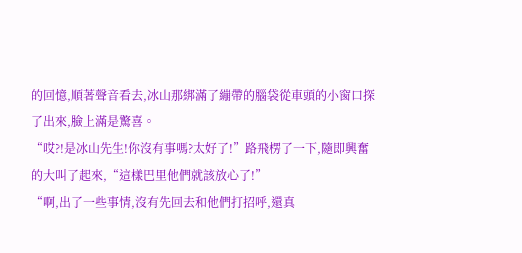的回憶,順著聲音看去,冰山那綁滿了繃帶的腦袋從車頭的小窗口探了出來,臉上滿是驚喜。
“哎?!是冰山先生!你沒有事嗎?太好了!”路飛楞了一下,隨即興奮的大叫了起來,“這樣巴里他們就該放心了!”
“啊,出了一些事情,沒有先回去和他們打招呼,還真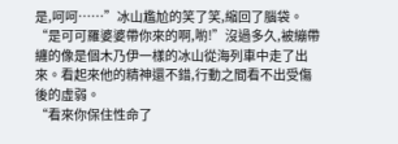是,呵呵……”冰山尷尬的笑了笑,縮回了腦袋。
“是可可羅婆婆帶你來的啊,喲!”沒過多久,被繃帶纏的像是個木乃伊一樣的冰山從海列車中走了出來。看起來他的精神還不錯,行動之間看不出受傷後的虛弱。
“看來你保住性命了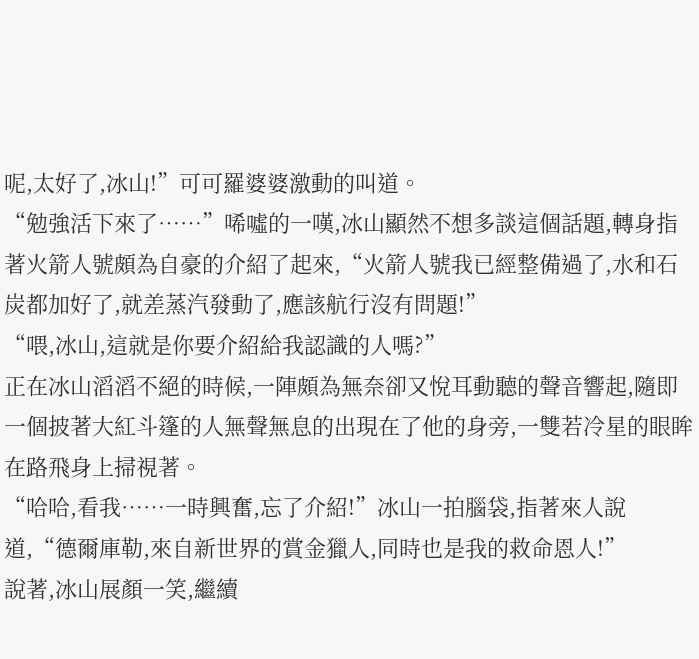呢,太好了,冰山!”可可羅婆婆激動的叫道。
“勉強活下來了……”唏噓的一嘆,冰山顯然不想多談這個話題,轉身指著火箭人號頗為自豪的介紹了起來,“火箭人號我已經整備過了,水和石炭都加好了,就差蒸汽發動了,應該航行沒有問題!”
“喂,冰山,這就是你要介紹給我認識的人嗎?”
正在冰山滔滔不絕的時候,一陣頗為無奈卻又悅耳動聽的聲音響起,隨即一個披著大紅斗篷的人無聲無息的出現在了他的身旁,一雙若冷星的眼眸在路飛身上掃視著。
“哈哈,看我……一時興奮,忘了介紹!”冰山一拍腦袋,指著來人說道,“德爾庫勒,來自新世界的賞金獵人,同時也是我的救命恩人!”
說著,冰山展顏一笑,繼續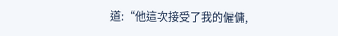道:“他這次接受了我的僱傭,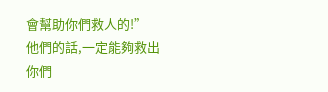會幫助你們救人的!”
他們的話,一定能夠救出你們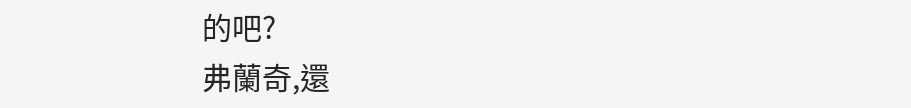的吧?
弗蘭奇,還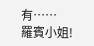有……
羅賓小姐!